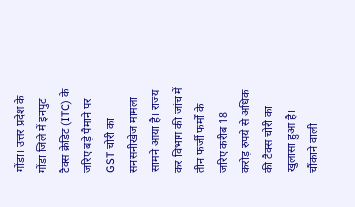गोंडा। उत्तर प्रदेश के गोंडा जिले में इनपुट टैक्स क्रेडिट (ITC) के जरिए बड़े पैमाने पर GST चोरी का सनसनीखेज मामला सामने आया है। राज्य कर विभाग की जांच में तीन फर्जी फर्मों के जरिए करीब 18 करोड़ रुपये से अधिक की टैक्स चोरी का खुलासा हुआ है। चौंकाने वाली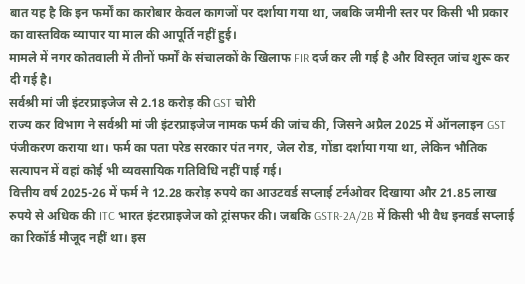बात यह है कि इन फर्मों का कारोबार केवल कागजों पर दर्शाया गया था, जबकि जमीनी स्तर पर किसी भी प्रकार का वास्तविक व्यापार या माल की आपूर्ति नहीं हुई।
मामले में नगर कोतवाली में तीनों फर्मों के संचालकों के खिलाफ FIR दर्ज कर ली गई है और विस्तृत जांच शुरू कर दी गई है।
सर्वश्री मां जी इंटरप्राइजेज से 2.18 करोड़ की GST चोरी
राज्य कर विभाग ने सर्वश्री मां जी इंटरप्राइजेज नामक फर्म की जांच की, जिसने अप्रैल 2025 में ऑनलाइन GST पंजीकरण कराया था। फर्म का पता परेड सरकार पंत नगर, जेल रोड, गोंडा दर्शाया गया था, लेकिन भौतिक सत्यापन में वहां कोई भी व्यवसायिक गतिविधि नहीं पाई गई।
वित्तीय वर्ष 2025-26 में फर्म ने 12.28 करोड़ रुपये का आउटवर्ड सप्लाई टर्नओवर दिखाया और 21.85 लाख रुपये से अधिक की ITC भारत इंटरप्राइजेज को ट्रांसफर की। जबकि GSTR-2A/2B में किसी भी वैध इनवर्ड सप्लाई का रिकॉर्ड मौजूद नहीं था। इस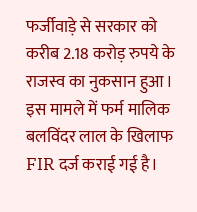फर्जीवाड़े से सरकार को करीब 2.18 करोड़ रुपये के राजस्व का नुकसान हुआ।
इस मामले में फर्म मालिक बलविंदर लाल के खिलाफ FIR दर्ज कराई गई है।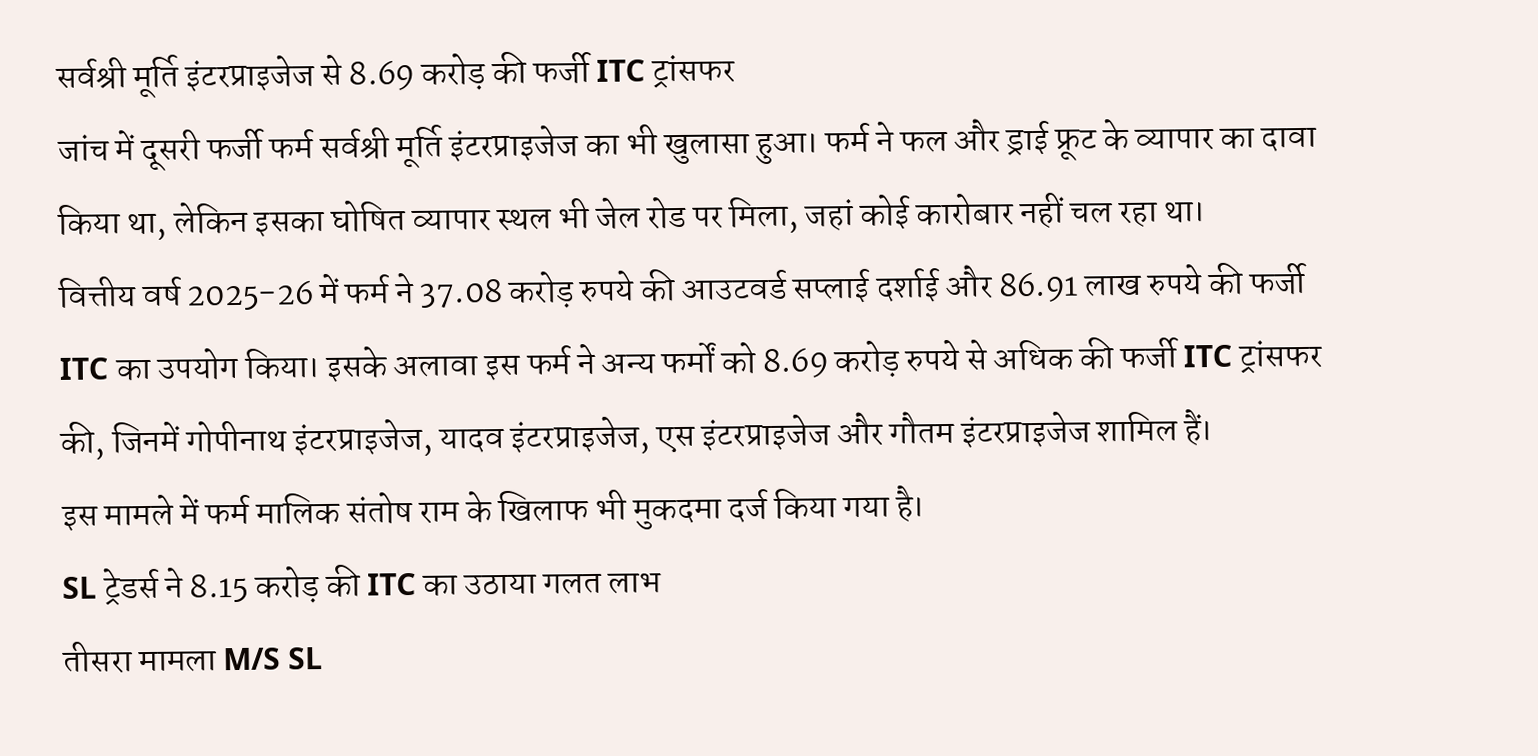सर्वश्री मूर्ति इंटरप्राइजेज से 8.69 करोड़ की फर्जी ITC ट्रांसफर
जांच में दूसरी फर्जी फर्म सर्वश्री मूर्ति इंटरप्राइजेज का भी खुलासा हुआ। फर्म ने फल और ड्राई फ्रूट के व्यापार का दावा किया था, लेकिन इसका घोषित व्यापार स्थल भी जेल रोड पर मिला, जहां कोई कारोबार नहीं चल रहा था।
वित्तीय वर्ष 2025-26 में फर्म ने 37.08 करोड़ रुपये की आउटवर्ड सप्लाई दर्शाई और 86.91 लाख रुपये की फर्जी ITC का उपयोग किया। इसके अलावा इस फर्म ने अन्य फर्मों को 8.69 करोड़ रुपये से अधिक की फर्जी ITC ट्रांसफर की, जिनमें गोपीनाथ इंटरप्राइजेज, यादव इंटरप्राइजेज, एस इंटरप्राइजेज और गौतम इंटरप्राइजेज शामिल हैं।
इस मामले में फर्म मालिक संतोष राम के खिलाफ भी मुकदमा दर्ज किया गया है।
SL ट्रेडर्स ने 8.15 करोड़ की ITC का उठाया गलत लाभ
तीसरा मामला M/S SL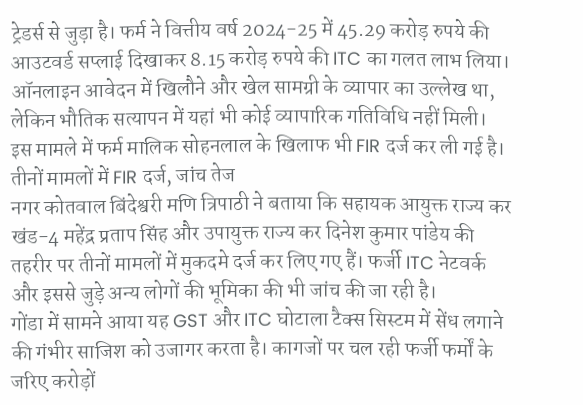ट्रेडर्स से जुड़ा है। फर्म ने वित्तीय वर्ष 2024-25 में 45.29 करोड़ रुपये की आउटवर्ड सप्लाई दिखाकर 8.15 करोड़ रुपये की ITC का गलत लाभ लिया। ऑनलाइन आवेदन में खिलौने और खेल सामग्री के व्यापार का उल्लेख था, लेकिन भौतिक सत्यापन में यहां भी कोई व्यापारिक गतिविधि नहीं मिली।
इस मामले में फर्म मालिक सोहनलाल के खिलाफ भी FIR दर्ज कर ली गई है।
तीनों मामलों में FIR दर्ज, जांच तेज
नगर कोतवाल बिंदेश्वरी मणि त्रिपाठी ने बताया कि सहायक आयुक्त राज्य कर खंड-4 महेंद्र प्रताप सिंह और उपायुक्त राज्य कर दिनेश कुमार पांडेय की तहरीर पर तीनों मामलों में मुकदमे दर्ज कर लिए गए हैं। फर्जी ITC नेटवर्क और इससे जुड़े अन्य लोगों की भूमिका की भी जांच की जा रही है।
गोंडा में सामने आया यह GST और ITC घोटाला टैक्स सिस्टम में सेंध लगाने की गंभीर साजिश को उजागर करता है। कागजों पर चल रही फर्जी फर्मों के जरिए करोड़ों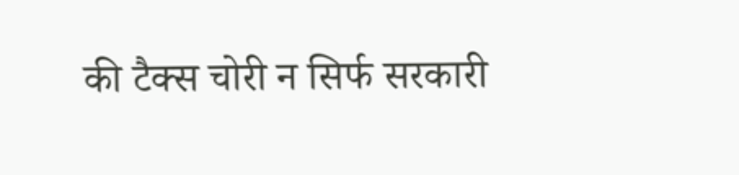की टैक्स चोरी न सिर्फ सरकारी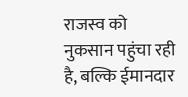राजस्व को नुकसान पहुंचा रही है, बल्कि ईमानदार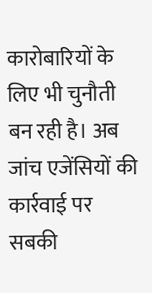कारोबारियों के लिए भी चुनौती बन रही है। अब जांच एजेंसियों की कार्रवाई पर सबकी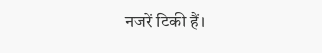नजरें टिकी हैं।